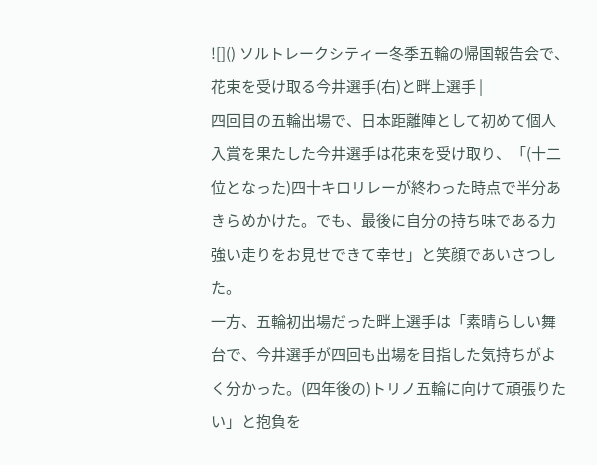![]() ソルトレークシティー冬季五輪の帰国報告会で、花束を受け取る今井選手(右)と畔上選手 |
四回目の五輪出場で、日本距離陣として初めて個人入賞を果たした今井選手は花束を受け取り、「(十二位となった)四十キロリレーが終わった時点で半分あきらめかけた。でも、最後に自分の持ち味である力強い走りをお見せできて幸せ」と笑顔であいさつした。
一方、五輪初出場だった畔上選手は「素晴らしい舞台で、今井選手が四回も出場を目指した気持ちがよく分かった。(四年後の)トリノ五輪に向けて頑張りたい」と抱負を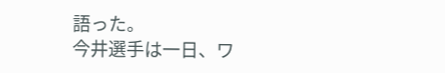語った。
今井選手は一日、ワ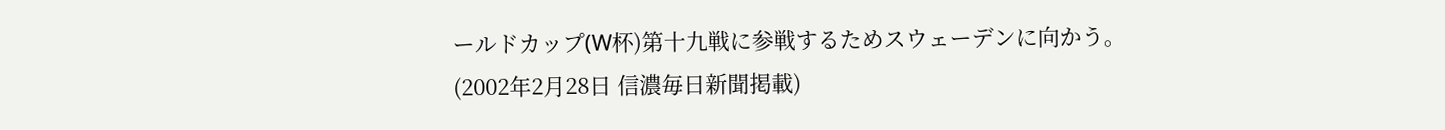ールドカップ(W杯)第十九戦に参戦するためスウェーデンに向かう。
(2002年2月28日 信濃毎日新聞掲載)